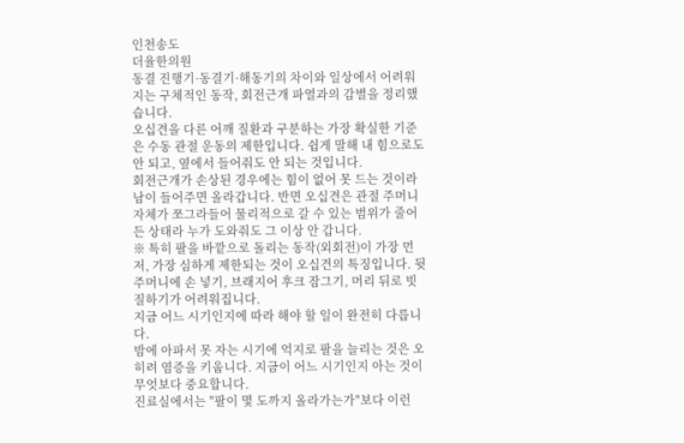인천송도
더율한의원
동결 진행기·동결기·해동기의 차이와 일상에서 어려워지는 구체적인 동작, 회전근개 파열과의 감별을 정리했습니다.
오십견을 다른 어깨 질환과 구분하는 가장 확실한 기준은 수동 관절 운동의 제한입니다. 쉽게 말해 내 힘으로도 안 되고, 옆에서 들어줘도 안 되는 것입니다.
회전근개가 손상된 경우에는 힘이 없어 못 드는 것이라 남이 들어주면 올라갑니다. 반면 오십견은 관절 주머니 자체가 쪼그라들어 물리적으로 갈 수 있는 범위가 줄어든 상태라 누가 도와줘도 그 이상 안 갑니다.
※ 특히 팔을 바깥으로 돌리는 동작(외회전)이 가장 먼저, 가장 심하게 제한되는 것이 오십견의 특징입니다. 뒷주머니에 손 넣기, 브래지어 후크 잠그기, 머리 뒤로 빗질하기가 어려워집니다.
지금 어느 시기인지에 따라 해야 할 일이 완전히 다릅니다.
밤에 아파서 못 자는 시기에 억지로 팔을 늘리는 것은 오히려 염증을 키웁니다. 지금이 어느 시기인지 아는 것이 무엇보다 중요합니다.
진료실에서는 "팔이 몇 도까지 올라가는가"보다 이런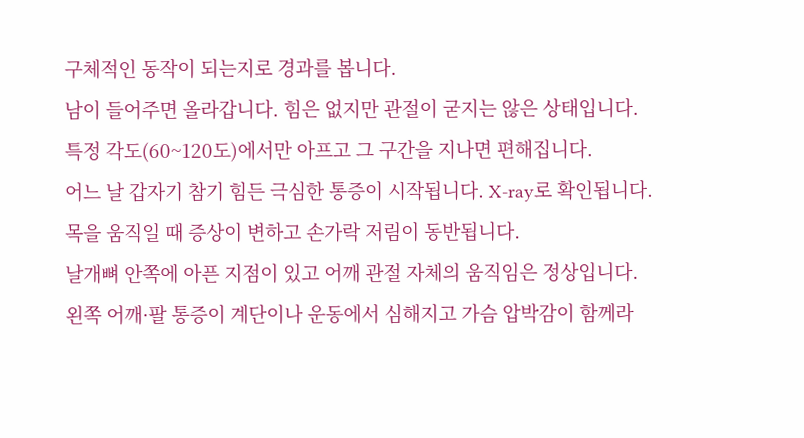구체적인 동작이 되는지로 경과를 봅니다.
남이 들어주면 올라갑니다. 힘은 없지만 관절이 굳지는 않은 상태입니다.
특정 각도(60~120도)에서만 아프고 그 구간을 지나면 편해집니다.
어느 날 갑자기 참기 힘든 극심한 통증이 시작됩니다. X-ray로 확인됩니다.
목을 움직일 때 증상이 변하고 손가락 저림이 동반됩니다.
날개뼈 안쪽에 아픈 지점이 있고 어깨 관절 자체의 움직임은 정상입니다.
왼쪽 어깨·팔 통증이 계단이나 운동에서 심해지고 가슴 압박감이 함께라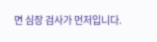면 심장 검사가 먼저입니다.